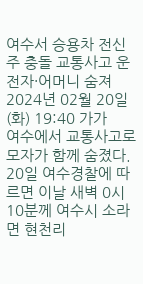여수서 승용차 전신주 충돌 교통사고 운전자·어머니 숨져
2024년 02월 20일(화) 19:40 가가
여수에서 교통사고로 모자가 함께 숨졌다.
20일 여수경찰에 따르면 이날 새벽 0시 10분께 여수시 소라면 현천리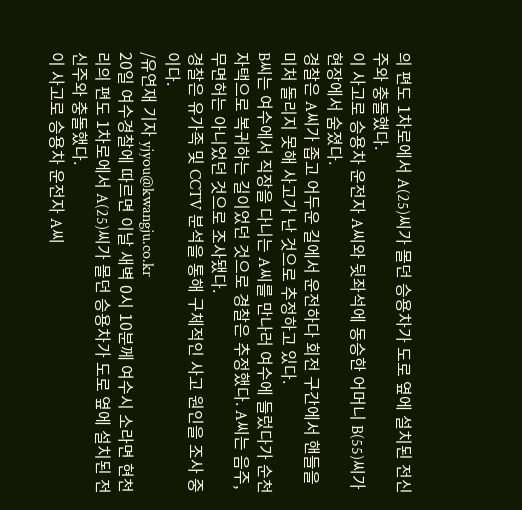의 편도 1차로에서 A(25)씨가 몰던 승용차가 도로 옆에 설치된 전신주와 충돌했다.
이 사고로 승용차 운전자 A씨와 뒷좌석에 동승한 어머니 B(55)씨가 현장에서 숨졌다.
경찰은 A씨가 좁고 어두운 길에서 운전하다 회전 구간에서 핸들을 미처 돌리지 못해 사고가 난 것으로 추정하고 있다.
B씨는 여수에서 직장을 다니는 A씨를 만나러 여수에 들렀다가 순천 자택으로 복귀하는 길이었던 것으로 경찰은 추정했다. A씨는 음주, 무면허는 아니었던 것으로 조사됐다.
경찰은 유가족 및 CCTV 분석을 통해 구체적인 사고 원인을 조사 중이다.
/유연재 기자 yjyou@kwangju.co.kr
20일 여수경찰에 따르면 이날 새벽 0시 10분께 여수시 소라면 현천리의 편도 1차로에서 A(25)씨가 몰던 승용차가 도로 옆에 설치된 전신주와 충돌했다.
이 사고로 승용차 운전자 A씨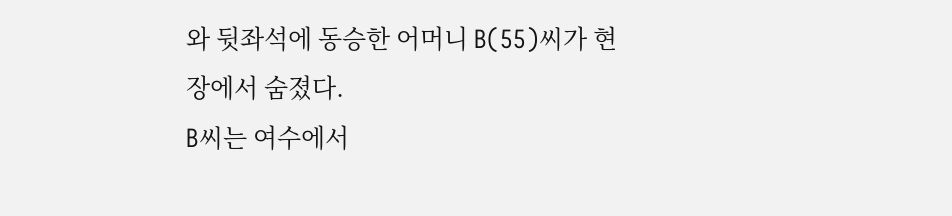와 뒷좌석에 동승한 어머니 B(55)씨가 현장에서 숨졌다.
B씨는 여수에서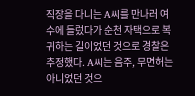직장을 다니는 A씨를 만나러 여수에 들렀다가 순천 자택으로 복귀하는 길이었던 것으로 경찰은 추정했다. A씨는 음주, 무면허는 아니었던 것으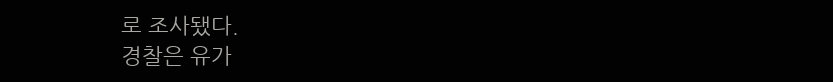로 조사됐다.
경찰은 유가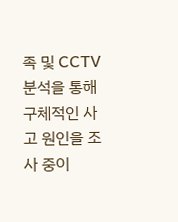족 및 CCTV 분석을 통해 구체적인 사고 원인을 조사 중이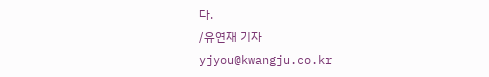다.
/유연재 기자 yjyou@kwangju.co.kr